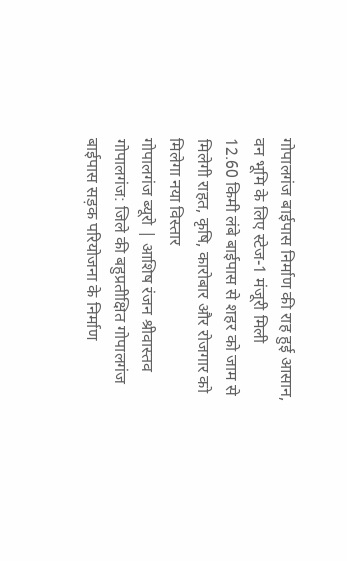गोपालगंज बाईपास निर्माण की राह हुई आसान, वन भूमि के लिए स्टेज-1 मंजूरी मिली
12.60 किमी लंबे बाईपास से शहर को जाम से मिलेगी राहत, कृषि, कारोबार और रोजगार को मिलेगा नया विस्तार
गोपालगंज ब्यूरो | आशिष रंजन श्रीवास्तव
गोपालगंज: जिले की बहुप्रतीक्षित गोपालगंज बाईपास सड़क परियोजना के निर्माण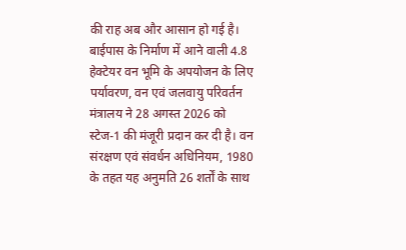की राह अब और आसान हो गई है। बाईपास के निर्माण में आने वाली 4.8 हेक्टेयर वन भूमि के अपयोजन के लिए पर्यावरण, वन एवं जलवायु परिवर्तन मंत्रालय ने 28 अगस्त 2026 को स्टेज-1 की मंजूरी प्रदान कर दी है। वन संरक्षण एवं संवर्धन अधिनियम, 1980 के तहत यह अनुमति 26 शर्तों के साथ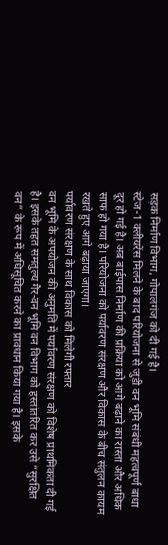सड़क निर्माण विभाग, गोपालगंज को दी गई है।
स्टेज-1 क्लीयरेंस मिलने के बाद परियोजना से जुड़ी वन भूमि संबंधी महत्वपूर्ण बाधा दूर हो गई है। अब बाईपास निर्माण की प्रक्रिया को आगे बढ़ाने का रास्ता और अधिक साफ हो गया है। परियोजना को पर्यावरण संरक्षण और विकास के बीच संतुलन कायम रखते हुए आगे बढ़ाया जाएगा।
पर्यावरण संरक्षण के साथ विकास को मिलेगी रफ्तार
वन भूमि के अपयोजन की अनुमति में पर्यावरण संरक्षण को विशेष प्राथमिकता दी गई है। इसके तहत समतुल्य गैर-वन भूमि वन विभाग को हस्तांतरित कर उसे “सुरक्षित वन” के रूप में अधिसूचित करने का प्रावधान किया गया है। इसके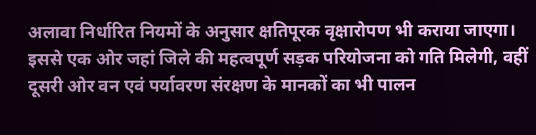अलावा निर्धारित नियमों के अनुसार क्षतिपूरक वृक्षारोपण भी कराया जाएगा।
इससे एक ओर जहां जिले की महत्वपूर्ण सड़क परियोजना को गति मिलेगी, वहीं दूसरी ओर वन एवं पर्यावरण संरक्षण के मानकों का भी पालन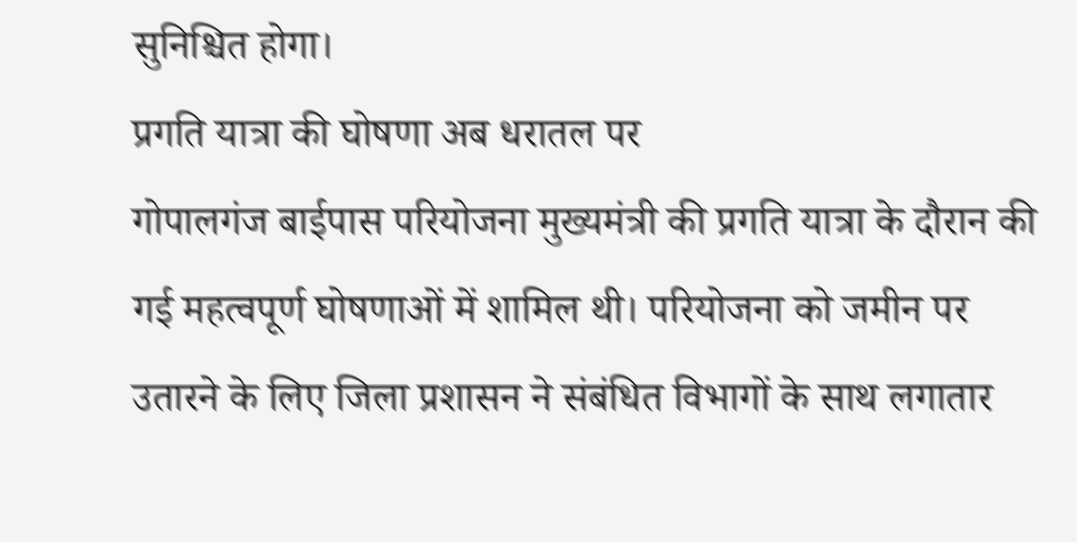सुनिश्चित होगा।
प्रगति यात्रा की घोषणा अब धरातल पर
गोपालगंज बाईपास परियोजना मुख्यमंत्री की प्रगति यात्रा के दौरान की गई महत्वपूर्ण घोषणाओं में शामिल थी। परियोजना को जमीन पर उतारने के लिए जिला प्रशासन ने संबंधित विभागों के साथ लगातार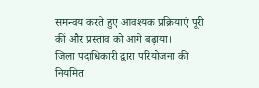समन्वय करते हुए आवश्यक प्रक्रियाएं पूरी कीं और प्रस्ताव को आगे बढ़ाया।
जिला पदाधिकारी द्वारा परियोजना की नियमित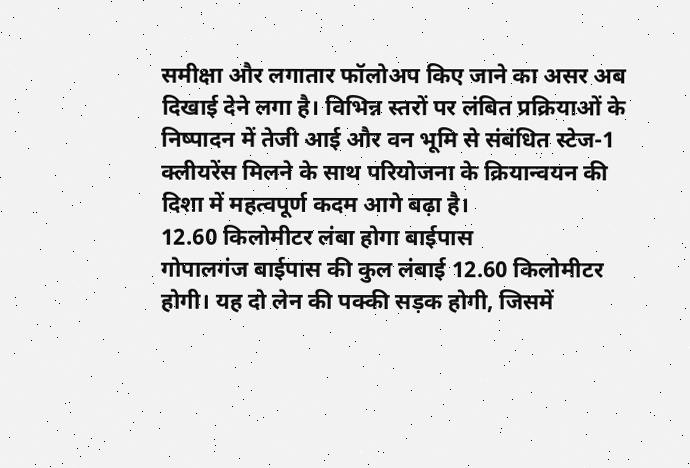समीक्षा और लगातार फॉलोअप किए जाने का असर अब दिखाई देने लगा है। विभिन्न स्तरों पर लंबित प्रक्रियाओं के निष्पादन में तेजी आई और वन भूमि से संबंधित स्टेज-1 क्लीयरेंस मिलने के साथ परियोजना के क्रियान्वयन की दिशा में महत्वपूर्ण कदम आगे बढ़ा है।
12.60 किलोमीटर लंबा होगा बाईपास
गोपालगंज बाईपास की कुल लंबाई 12.60 किलोमीटर होगी। यह दो लेन की पक्की सड़क होगी, जिसमें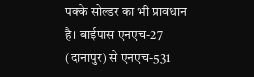पक्के सोल्डर का भी प्रावधान है। बाईपास एनएच-27 (दानापुर) से एनएच-531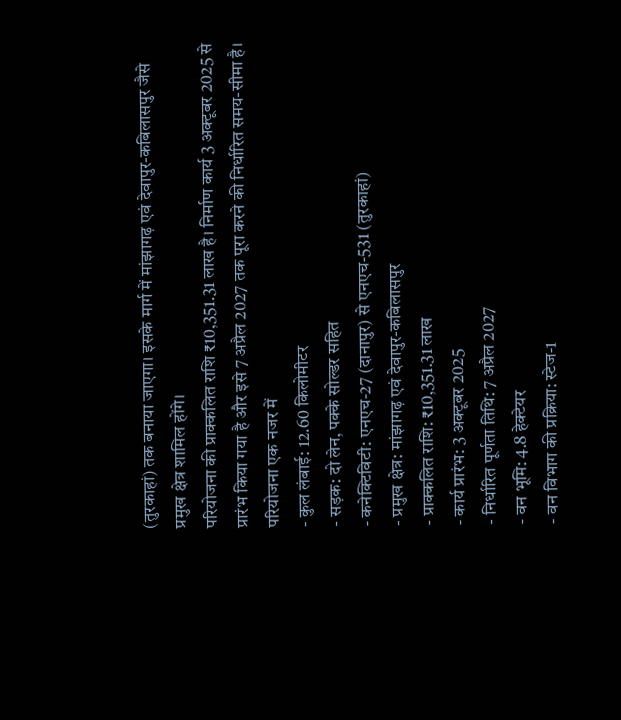(तुरकाहां) तक बनाया जाएगा। इसके मार्ग में मांझागढ़ एवं देवापुर-कबिलासपुर जैसे प्रमुख क्षेत्र शामिल होंगे।
परियोजना की प्राक्कलित राशि ₹10,351.31 लाख है। निर्माण कार्य 3 अक्टूबर 2025 से प्रारंभ किया गया है और इसे 7 अप्रैल 2027 तक पूरा करने की निर्धारित समय-सीमा है।
परियोजना एक नजर में
- कुल लंबाई: 12.60 किलोमीटर
- सड़क: दो लेन, पक्के सोल्डर सहित
- कनेक्टिविटी: एनएच-27 (दानापुर) से एनएच-531 (तुरकाहां)
- प्रमुख क्षेत्र: मांझागढ़ एवं देवापुर-कबिलासपुर
- प्राक्कलित राशि: ₹10,351.31 लाख
- कार्य प्रारंभ: 3 अक्टूबर 2025
- निर्धारित पूर्णता तिथि: 7 अप्रैल 2027
- वन भूमि: 4.8 हेक्टेयर
- वन विभाग की प्रक्रिया: स्टेज-1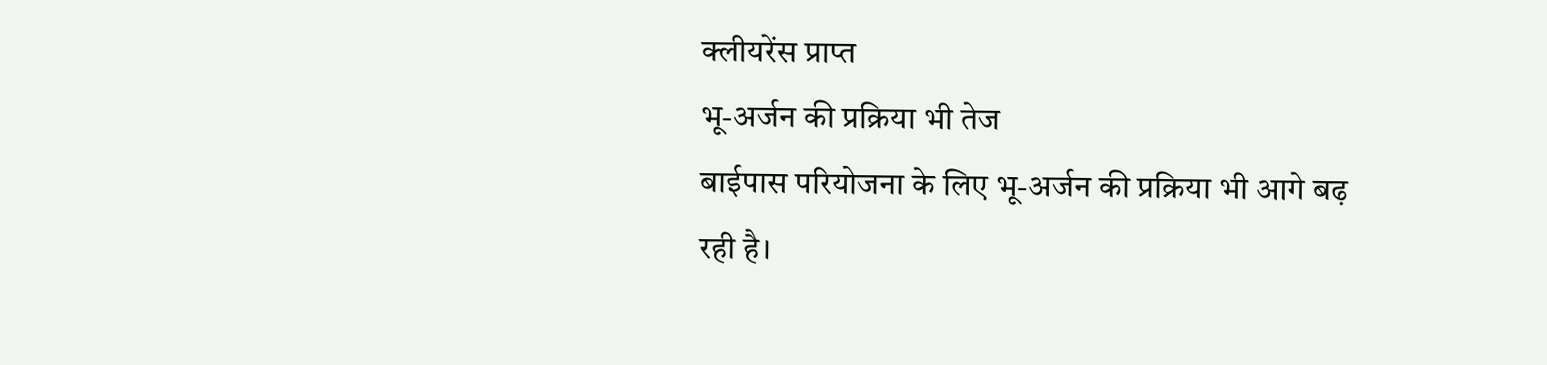क्लीयरेंस प्राप्त
भू-अर्जन की प्रक्रिया भी तेज
बाईपास परियोजना के लिए भू-अर्जन की प्रक्रिया भी आगे बढ़ रही है।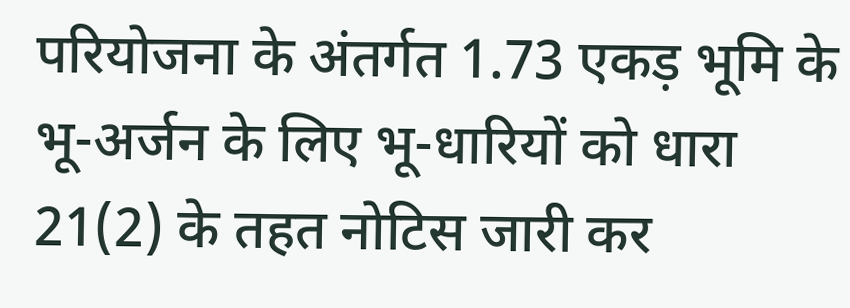परियोजना के अंतर्गत 1.73 एकड़ भूमि के भू-अर्जन के लिए भू-धारियों को धारा 21(2) के तहत नोटिस जारी कर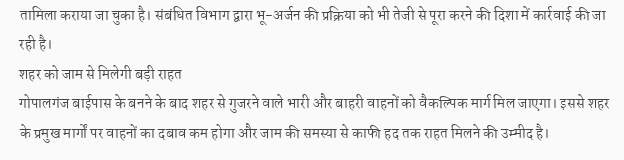तामिला कराया जा चुका है। संबंधित विभाग द्वारा भू-अर्जन की प्रक्रिया को भी तेजी से पूरा करने की दिशा में कार्रवाई की जा रही है।
शहर को जाम से मिलेगी बड़ी राहत
गोपालगंज बाईपास के बनने के बाद शहर से गुजरने वाले भारी और बाहरी वाहनों को वैकल्पिक मार्ग मिल जाएगा। इससे शहर के प्रमुख मार्गों पर वाहनों का दबाव कम होगा और जाम की समस्या से काफी हद तक राहत मिलने की उम्मीद है।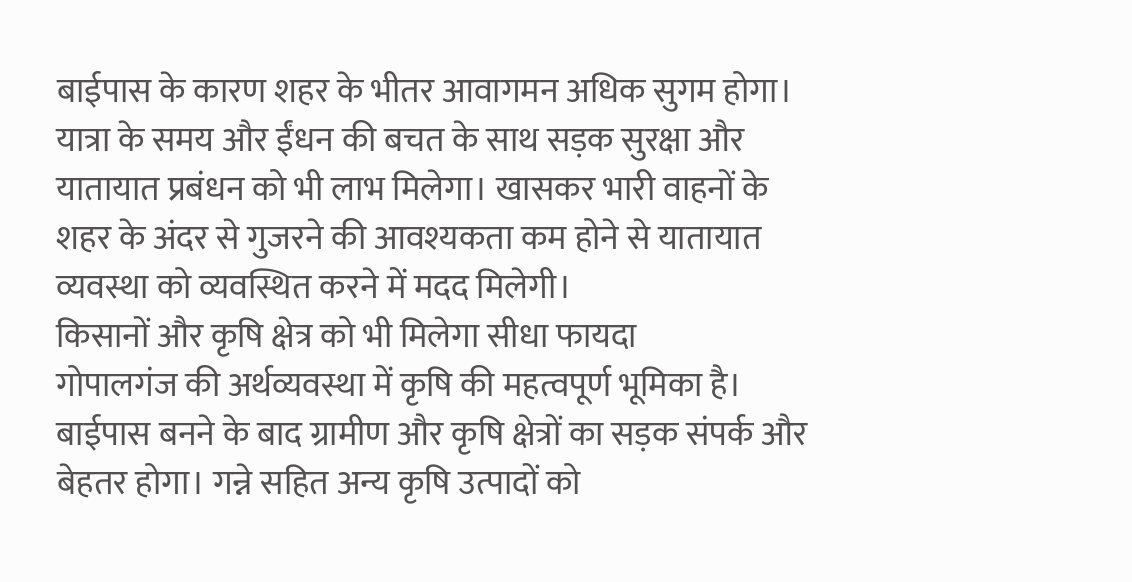बाईपास के कारण शहर के भीतर आवागमन अधिक सुगम होगा। यात्रा के समय और ईंधन की बचत के साथ सड़क सुरक्षा और यातायात प्रबंधन को भी लाभ मिलेगा। खासकर भारी वाहनों के शहर के अंदर से गुजरने की आवश्यकता कम होने से यातायात व्यवस्था को व्यवस्थित करने में मदद मिलेगी।
किसानों और कृषि क्षेत्र को भी मिलेगा सीधा फायदा
गोपालगंज की अर्थव्यवस्था में कृषि की महत्वपूर्ण भूमिका है। बाईपास बनने के बाद ग्रामीण और कृषि क्षेत्रों का सड़क संपर्क और बेहतर होगा। गन्ने सहित अन्य कृषि उत्पादों को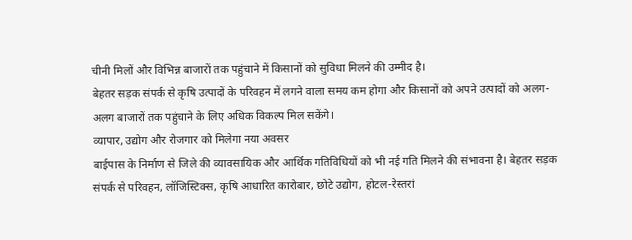चीनी मिलों और विभिन्न बाजारों तक पहुंचाने में किसानों को सुविधा मिलने की उम्मीद है।
बेहतर सड़क संपर्क से कृषि उत्पादों के परिवहन में लगने वाला समय कम होगा और किसानों को अपने उत्पादों को अलग-अलग बाजारों तक पहुंचाने के लिए अधिक विकल्प मिल सकेंगे।
व्यापार, उद्योग और रोजगार को मिलेगा नया अवसर
बाईपास के निर्माण से जिले की व्यावसायिक और आर्थिक गतिविधियों को भी नई गति मिलने की संभावना है। बेहतर सड़क संपर्क से परिवहन, लॉजिस्टिक्स, कृषि आधारित कारोबार, छोटे उद्योग, होटल-रेस्तरां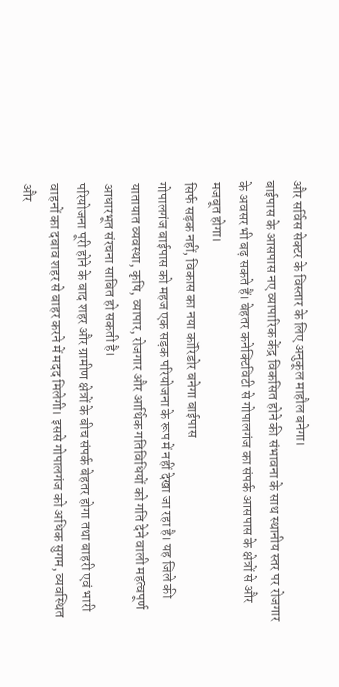और सर्विस सेक्टर के विस्तार के लिए अनुकूल माहौल बनेगा।
बाईपास के आसपास नए व्यापारिक केंद्र विकसित होने की संभावना के साथ स्थानीय स्तर पर रोजगार के अवसर भी बढ़ सकते हैं। बेहतर कनेक्टिविटी से गोपालगंज का संपर्क आसपास के क्षेत्रों से और मजबूत होगा।
सिर्फ सड़क नहीं, विकास का नया कॉरिडोर बनेगा बाईपास
गोपालगंज बाईपास को महज एक सड़क परियोजना के रूप में नहीं देखा जा रहा है। यह जिले की यातायात व्यवस्था, कृषि, व्यापार, रोजगार और आर्थिक गतिविधियों को गति देने वाली महत्वपूर्ण आधारभूत संरचना साबित हो सकती है।
परियोजना पूरी होने के बाद शहर और ग्रामीण क्षेत्रों के बीच संपर्क बेहतर होगा तथा बाहरी एवं भारी वाहनों का दबाव शहर से बाहर करने में मदद मिलेगी। इससे गोपालगंज को अधिक सुगम, व्यवस्थित और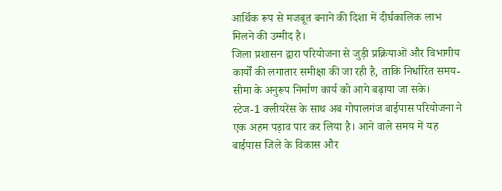आर्थिक रूप से मजबूत बनाने की दिशा में दीर्घकालिक लाभ मिलने की उम्मीद है।
जिला प्रशासन द्वारा परियोजना से जुड़ी प्रक्रियाओं और विभागीय कार्यों की लगातार समीक्षा की जा रही है, ताकि निर्धारित समय-सीमा के अनुरूप निर्माण कार्य को आगे बढ़ाया जा सके।
स्टेज-1 क्लीयरेंस के साथ अब गोपालगंज बाईपास परियोजना ने एक अहम पड़ाव पार कर लिया है। आने वाले समय में यह बाईपास जिले के विकास और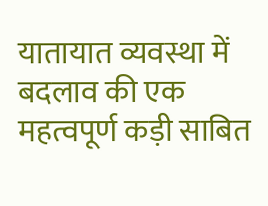यातायात व्यवस्था में बदलाव की एक महत्वपूर्ण कड़ी साबित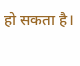हो सकता है।